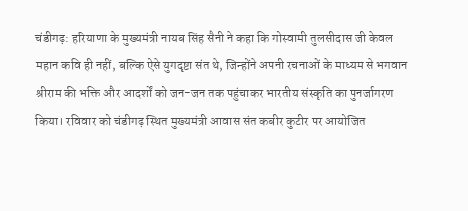चंडीगढ़: हरियाणा के मुख्यमंत्री नायब सिंह सैनी ने कहा कि गोस्वामी तुलसीदास जी केवल महान कवि ही नहीं, बल्कि ऐसे युगदृष्टा संत थे, जिन्होंने अपनी रचनाओं के माध्यम से भगवान श्रीराम की भक्ति और आदर्शों को जन-जन तक पहुंचाकर भारतीय संस्कृति का पुनर्जागरण किया। रविवार को चंडीगढ़ स्थित मुख्यमंत्री आवास संत कबीर कुटीर पर आयोजित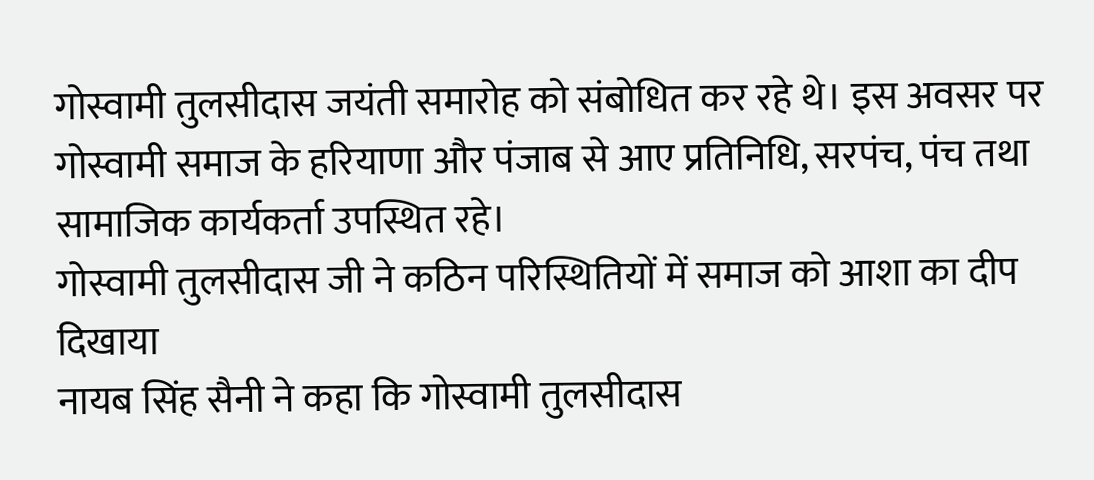गोस्वामी तुलसीदास जयंती समारोह को संबोधित कर रहे थे। इस अवसर पर गोस्वामी समाज के हरियाणा और पंजाब से आए प्रतिनिधि, सरपंच, पंच तथा सामाजिक कार्यकर्ता उपस्थित रहे।
गोस्वामी तुलसीदास जी ने कठिन परिस्थितियों में समाज को आशा का दीप दिखाया
नायब सिंह सैनी ने कहा कि गोस्वामी तुलसीदास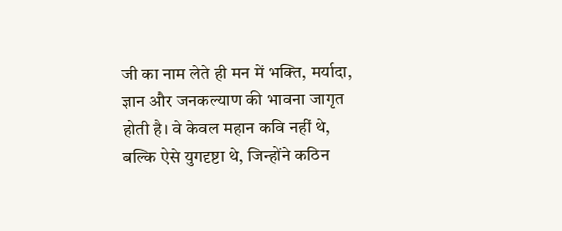जी का नाम लेते ही मन में भक्ति, मर्यादा, ज्ञान और जनकल्याण की भावना जागृत होती है। वे केवल महान कवि नहीं थे, बल्कि ऐसे युगदृष्टा थे, जिन्होंने कठिन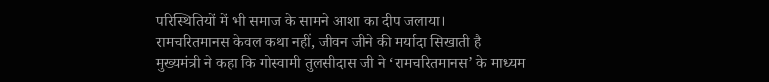परिस्थितियों में भी समाज के सामने आशा का दीप जलाया।
रामचरितमानस केवल कथा नहीं, जीवन जीने की मर्यादा सिखाती है
मुख्यमंत्री ने कहा कि गोस्वामी तुलसीदास जी ने ‘रामचरितमानस’ के माध्यम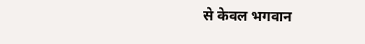से केवल भगवान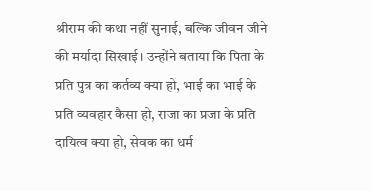श्रीराम की कथा नहीं सुनाई, बल्कि जीवन जीने की मर्यादा सिखाई। उन्होंने बताया कि पिता के प्रति पुत्र का कर्तव्य क्या हो, भाई का भाई के प्रति व्यवहार कैसा हो, राजा का प्रजा के प्रति दायित्व क्या हो, सेवक का धर्म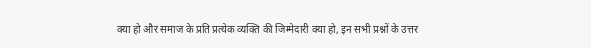क्या हो और समाज के प्रति प्रत्येक व्यक्ति की जिम्मेदारी क्या हो, इन सभी प्रश्नों के उत्तर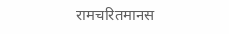रामचरितमानस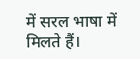में सरल भाषा में मिलते हैं।